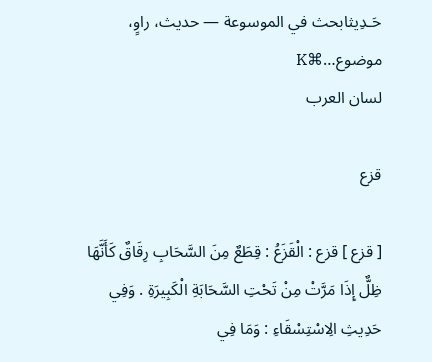حَـدِيثابحث في الموسوعة — حديث، راوٍ، موضوع…⌘K
لسان العرب

قزع

[ قزع ] قزع : الْقَزَعُ : قِطَعٌ مِنَ السَّحَابِ رِقَاقٌ كَأَنَّهَا ظِلٌّ إِذَا مَرَّتْ مِنْ تَحْتِ السَّحَابَةِ الْكَبِيرَةِ . وَفِي حَدِيثِ الِاسْتِسْقَاءِ : وَمَا فِي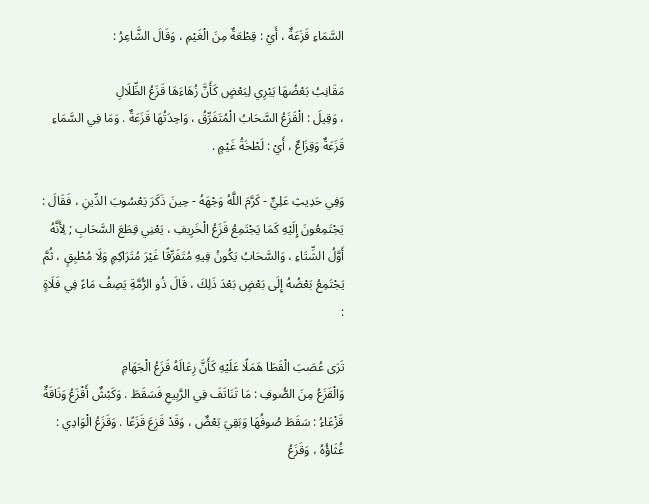السَّمَاءِ قَزَعَةٌ ، أَيْ : قِطْعَةٌ مِنَ الْغَيْمِ ، وَقَالَ الشَّاعِرُ :

مَقَانِبُ بَعْضُهَا يَبْرِي لِبَعْضٍ كَأَنَّ زُهَاءَهَا قَزَعُ الظِّلَالِ
، وَقِيلَ : الْقَزَعُ السَّحَابُ الْمُتَفَرِّقُ ، وَاحِدَتُهَا قَزَعَةٌ . وَمَا فِي السَّمَاءِ قَزَعَةٌ وَقِزَاعٌ ، أَيْ : لَطْخَةُ غَيْمٍ .

وَفِي حَدِيثِ عَلِيٍّ - كَرَّمَ اللَّهُ وَجْهَهُ - حِينَ ذَكَرَ يَعْسُوبَ الدِّينِ ، فَقَالَ : يَجْتَمِعُونَ إِلَيْهِ كَمَا يَجْتَمِعُ قَزَعُ الْخَرِيفِ ، يَعْنِي قِطَعَ السَّحَابِ ; لِأَنَّهُ أَوَّلُ الشِّتَاءِ ، وَالسَّحَابُ يَكُونُ فِيهِ مُتَفَرِّقًا غَيْرَ مُتَرَاكِمٍ وَلَا مُطْبِقٍ ، ثُمَّ يَجْتَمِعُ بَعْضُهُ إِلَى بَعْضٍ بَعْدَ ذَلِكَ ، قَالَ ذُو الرُّمَّةِ يَصِفُ مَاءً فِي فَلَاةٍ :

تَرَى عُصَبَ الْقَطَا هَمَلًا عَلَيْهِ كَأَنَّ رِعَالَهُ قَزَعُ الْجَهَامِ
وَالْقَزَعُ مِنَ الصُّوفِ : مَا تَنَاتَفَ فِي الرَّبِيعِ فَسَقَطَ . وَكَبْشٌ أَقْزَعُ وَنَاقَةٌ قَزْعَاءُ : سَقَطَ صُوفُهَا وَبَقِيَ بَعْضٌ ، وَقَدْ قَزِعَ قَزَعًا . وَقَزَعُ الْوَادِي : غُثَاؤُهُ ، وَقَزَعُ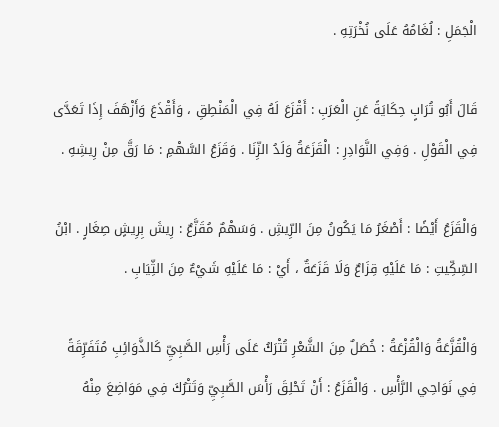الْجَمَلِ : لُغَامُهُ عَلَى نُخْرَتِهِ .

قَالَ أَبُو تُرَابٍ حِكَايَةً عَنِ الْعَرَبِ : أَقْزَعَ لَهُ فِي الْمَنْطِقِ ، وَأَقْذَعَ وَأَزْهَفَ إِذَا تَعَدَّى فِي الْقَوْلِ . وَفِي النَّوَادِرِ : الْقَزَعَةُ وَلَدُ الزِّنَا . وَقَزَعُ السَّهْمِ : مَا رَقَّ مِنْ رِيشِهِ .

وَالْقَزَعُ أَيْضًا : أَصْغَرُ مَا يَكُونُ مِنَ الرِّيشِ . وَسَهْمٌ مُقَزَّعٌ : رِيشَ بِرِيشٍ صِغَارٍ . ابْنُ السِّكِّيتِ : مَا عَلَيْهِ قِزَاعٌ وَلَا قَزَعَةٌ ، أَيْ : مَا عَلَيْهِ شَيْءٌ مِنَ الثِّيَابِ .

وَالْقُزَّعَةُ وَالْقُزْعَةُ : خُصَلٌ مِنَ الشَّعْرِ تُتْرَكُ عَلَى رَأْسِ الصَّبِيِّ كَالذَّوَائِبِ مُتَفَرِّقَةً فِي نَوَاحِي الرَّأْسِ . وَالْقَزَعُ : أَنْ تَحْلِقَ رَأْسَ الصَّبِيِّ وَتَتْرُكَ فِي مَوَاضِعَ مِنْهُ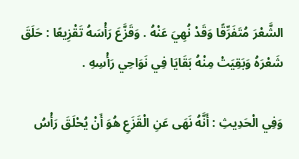الشَّعْرَ مُتَفَرِّقًا وَقَدْ نُهِيَ عَنْهُ . وَقَزَّعَ رَأْسَهُ تَقْزِيعًا : حَلَقَ شَعْرَهُ وَبَقِيَتْ مِنْهُ بَقَايَا فِي نَوَاحِي رَأْسِهِ .

وَفِي الْحَدِيثِ : أَنَّهُ نَهَى عَنِ الْقَزَعِ هُوَ أَنْ يُحْلَقَ رَأْسُ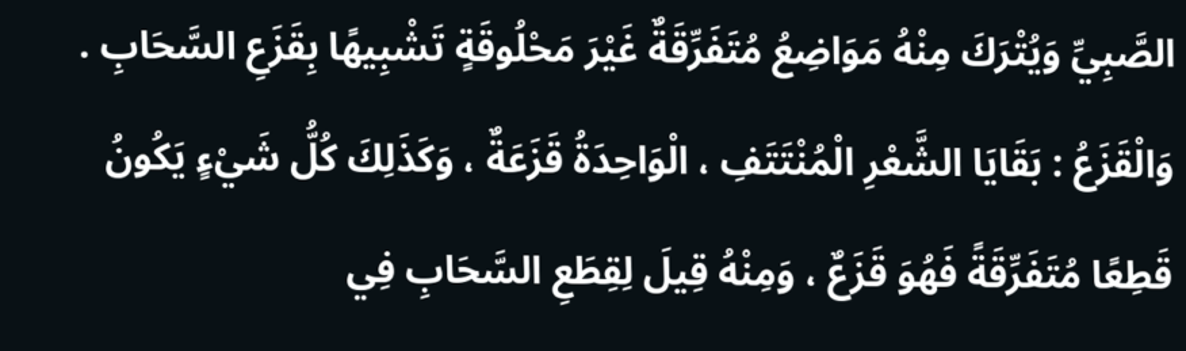الصَّبِيِّ وَيُتْرَكَ مِنْهُ مَوَاضِعُ مُتَفَرِّقَةٌ غَيْرَ مَحْلُوقَةٍ تَشْبِيهًا بِقَزَعِ السَّحَابِ . وَالْقَزَعُ : بَقَايَا الشَّعْرِ الْمُنْتَتَفِ ، الْوَاحِدَةُ قَزَعَةٌ ، وَكَذَلِكَ كُلُّ شَيْءٍ يَكُونُ قَطِعًا مُتَفَرِّقَةً فَهُوَ قَزَعٌ ، وَمِنْهُ قِيلَ لِقِطَعِ السَّحَابِ فِي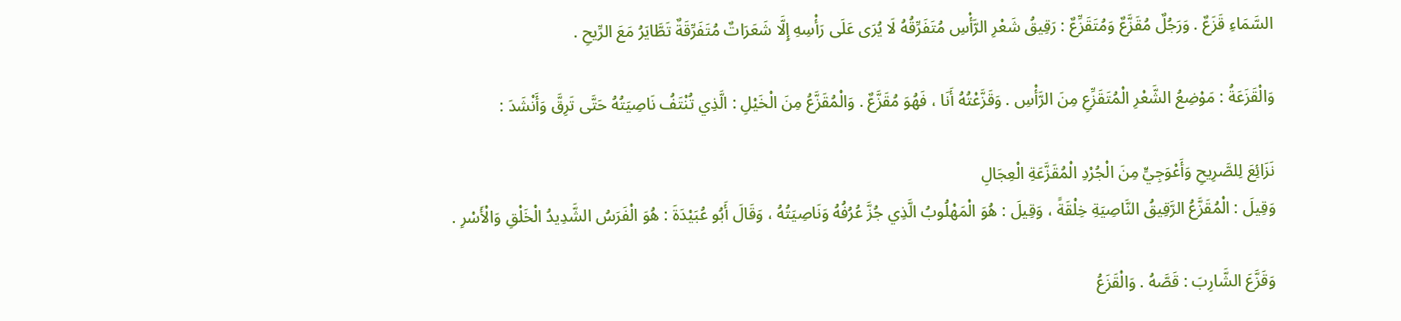السَّمَاءِ قَزَعٌ . وَرَجُلٌ مُقَزَّعٌ وَمُتَقَزِّعٌ : رَقِيقُ شَعْرِ الرَّأْسِ مُتَفَرِّقُهُ لَا يُرَى عَلَى رَأْسِهِ إِلَّا شَعَرَاتٌ مُتَفَرِّقَةٌ تَطَّايَرُ مَعَ الرِّيحِ .

وَالْقَزَعَةُ : مَوْضِعُ الشَّعْرِ الْمُتَقَزِّعِ مِنَ الرَّأْسِ . وَقَزَّعْتُهُ أَنَا ، فَهُوَ مُقَزَّعٌ . وَالْمُقَزَّعُ مِنَ الْخَيْلِ : الَّذِي تُنْتَفُ نَاصِيَتُهُ حَتَّى تَرِقَّ وَأَنْشَدَ :

نَزَائِعَ لِلصَّرِيحِ وَأَعْوَجِيٍّ مِنَ الْجُرْدِ الْمُقَزَّعَةِ الْعِجَالِ
وَقِيلَ : الْمُقَزَّعُ الرَّقِيقُ النَّاصِيَةِ خِلْقَةً ، وَقِيلَ : هُوَ الْمَهْلُوبُ الَّذِي جُزَّ عُرُفُهُ وَنَاصِيَتُهُ ، وَقَالَ أَبُو عُبَيْدَةَ : هُوَ الْفَرَسُ الشَّدِيدُ الْخَلْقِ وَالْأَسْرِ .

وَقَزَّعَ الشَّارِبَ : قَصَّهُ . وَالْقَزَعُ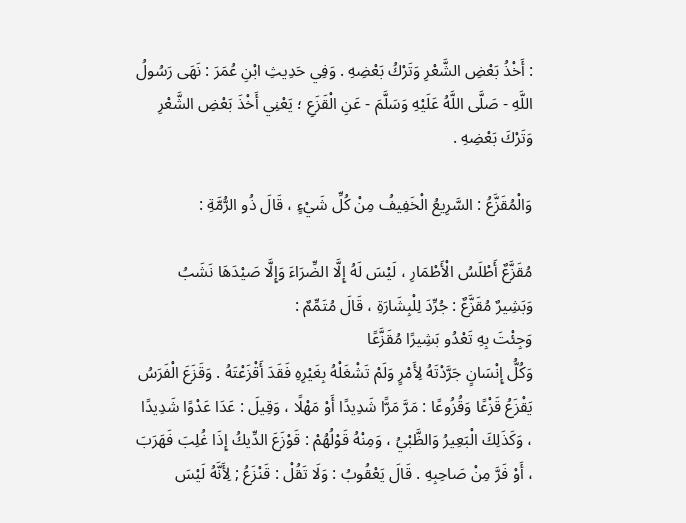: أَخْذُ بَعْضِ الشَّعْرِ وَتَرْكُ بَعْضِهِ . وَفِي حَدِيثِ ابْنِ عُمَرَ : نَهَى رَسُولُ اللَّهِ - صَلَّى اللَّهُ عَلَيْهِ وَسَلَّمَ - عَنِ الْقَزَعِ ؛ يَعْنِي أَخْذَ بَعْضِ الشَّعْرِ وَتَرْكَ بَعْضِهِ .

وَالْمُقَزَّعُ : السَّرِيعُ الْخَفِيفُ مِنْ كُلِّ شَيْءٍ ، قَالَ ذُو الرُّمَّةِ :

مُقَزَّعٌ أَطْلَسُ الْأَطْمَارِ ، لَيْسَ لَهُ إِلَّا الضِّرَاءَ وَإِلَّا صَيْدَهَا نَشَبُ
وَبَشِيرٌ مُقَزَّعٌ : جُرِّدَ لِلْبِشَارَةِ ، قَالَ مُتَمِّمٌ :
وَجِئْتَ بِهِ تَعْدُو بَشِيرًا مُقَزَّعًا
وَكُلُّ إِنْسَانٍ جَرَّدْتَهُ لِأَمْرٍ وَلَمْ تَشْغَلْهُ بِغَيْرِهِ فَقَدَ أَقْزَعْتَهُ . وَقَزَعَ الْفَرَسُ يَقْزَعُ قَزْعًا وَقُزُوعًا : مَرَّ مَرًّا شَدِيدًا أَوْ مَهْلًا ، وَقِيلَ : عَدَا عَدْوًا شَدِيدًا ، وَكَذَلِكَ الْبَعِيرُ وَالظَّبْيُ ، وَمِنْهُ قَوْلُهُمْ : قَوْزَعَ الدِّيكُ إِذَا غُلِبَ فَهَرَبَ ، أَوْ فَرَّ مِنْ صَاحِبِهِ . قَالَ يَعْقُوبُ : وَلَا تَقُلْ : قَنْزَعُ ; لِأَنَّهُ لَيْسَ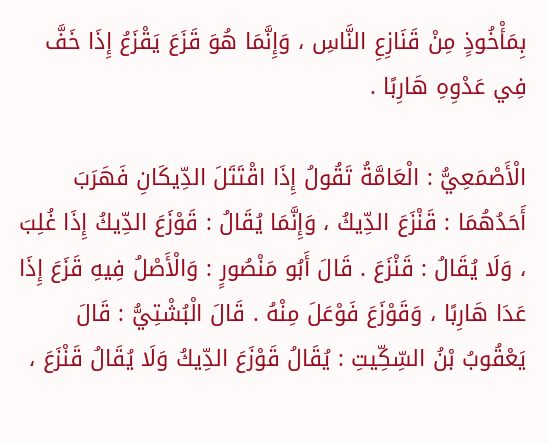بِمَأْخُوذٍ مِنْ قَنَازِعِ النَّاسِ ، وَإِنَّمَا هُوَ قَزَعَ يَقْزَعُ إِذَا خَفَّ فِي عَدْوِهِ هَارِبًا .

الْأَصْمَعِيُّ : الْعَامَّةُ تَقُولُ إِذَا اقْتَتَلَ الدِّيكَانِ فَهَرَبَ أَحَدُهُمَا : قَنْزَعَ الدِّيكُ ، وَإِنَّمَا يُقَالُ : قَوْزَعَ الدِّيكُ إِذَا غُلِبَ ، وَلَا يُقَالُ : قَنْزَعَ . قَالَ أَبُو مَنْصُورٍ : وَالْأَصْلُ فِيهِ قَزَعَ إِذَا عَدَا هَارِبًا ، وَقَوْزَعَ فَوْعَلَ مِنْهُ . قَالَ الْبُشْتِيُّ : قَالَ يَعْقُوبُ بْنُ السِّكِّيتِ : يُقَالُ قَوْزَعَ الدِّيكُ وَلَا يُقَالُ قَنْزَعَ ،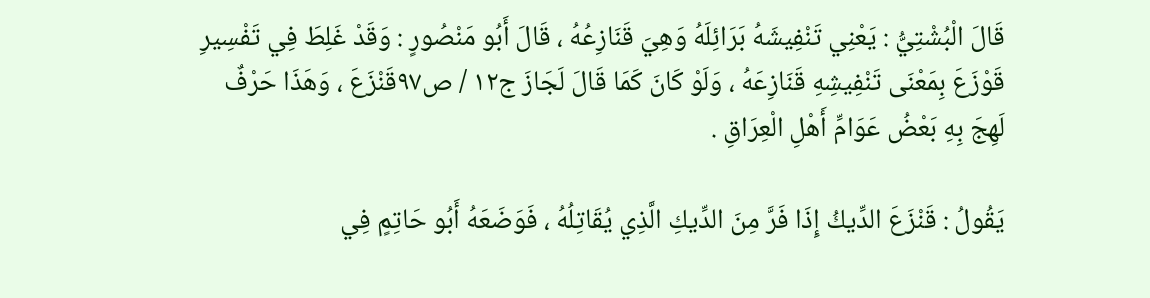قَالَ الْبُشْتِيُّ : يَعْنِي تَنْفِيشَهُ بَرَائِلَهُ وَهِيَ قَنَازِعُهُ ، قَالَ أَبُو مَنْصُورٍ : وَقَدْ غَلِطَ فِي تَفْسِيرِ قَوْزَعَ بِمَعْنَى تَنْفِيشِهِ قَنَازِعَهُ ، وَلَوْ كَانَ كَمَا قَالَ لَجَازَ ج١٢ / ص٩٧قَنْزَعَ ، وَهَذَا حَرْفٌ لَهِجَ بِهِ بَعْضُ عَوَامِّ أَهْلِ الْعِرَاقِ .

يَقُولُ : قَنْزَعَ الدِّيكُ إِذَا فَرَّ مِنَ الدِّيكِ الَّذِي يُقَاتِلُهُ ، فَوَضَعَهُ أَبُو حَاتِمٍ فِي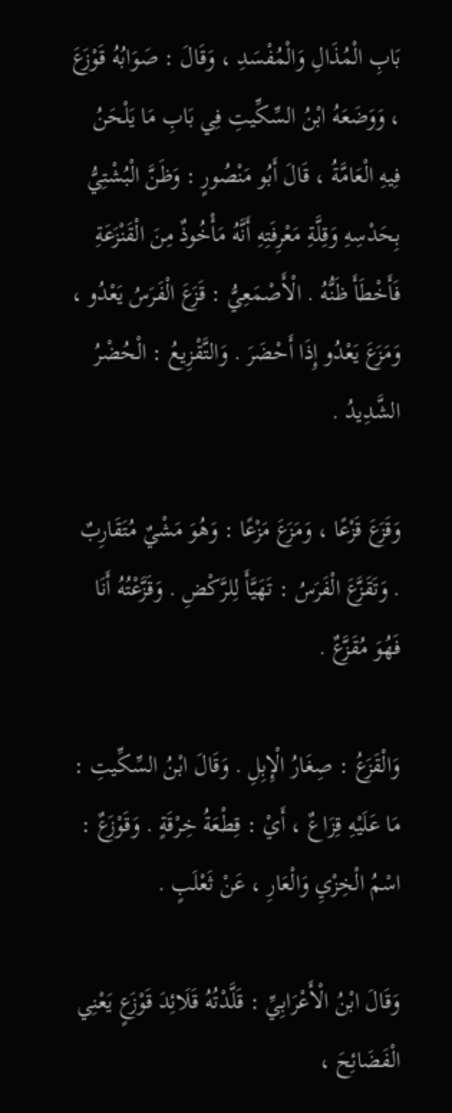بَابِ الْمُذَالِ وَالْمُفْسَدِ ، وَقَالَ : صَوَابُهُ قَوْزَعَ ، وَوَضَعَهُ ابْنُ السِّكِّيتِ فِي بَابِ مَا يَلْحَنُ فِيهِ الْعَامَّةُ ، قَالَ أَبُو مَنْصُورٍ : وَظَنَّ الْبُشْتِيُّ بِحَدْسِهِ وَقِلَّةِ مَعْرِفَتِهِ أَنَّهُ مَأْخُوذٌ مِنَ الْقَنْزَعَةِ فَأَخْطَأَ ظَنُّهُ . الْأَصْمَعِيُّ : قَزَعَ الْفَرَسُ يَعْدُو ، وَمَزَعَ يَعْدُو إِذَا أَحْضَرَ . وَالتَّقْزِيعُ : الْحُضْرُ الشَّدِيدُ .

وَقَزَعَ قَزْعًا ، وَمَزَعَ مَزْعًا : وَهُوَ مَشْيٌ مُتَقَارِبٌ . وَتَقَزَّعَ الْفَرَسُ : تَهَيَّأَ لِلرَّكْضِ . وَقَزَّعْتُهُ أَنَا فَهُوَ مُقَزَّعٌ .

وَالْقَزَعُ : صِغَارُ الْإِبِلِ . وَقَالَ ابْنُ السِّكِّيتِ : مَا عَلَيْهِ قِزَاعٌ ، أَيْ : قِطْعَةُ خِرْقَةٍ . وَقَوْزَعٌ : اسْمُ الْخِزْيِ وَالْعَارِ ، عَنْ ثَعْلَبٍ .

وَقَالَ ابْنُ الْأَعْرَابِيِّ : قَلَّدْتُهُ قَلَائِدَ قَوْزَعٍ يَعْنِي الْفَضَائِحَ ،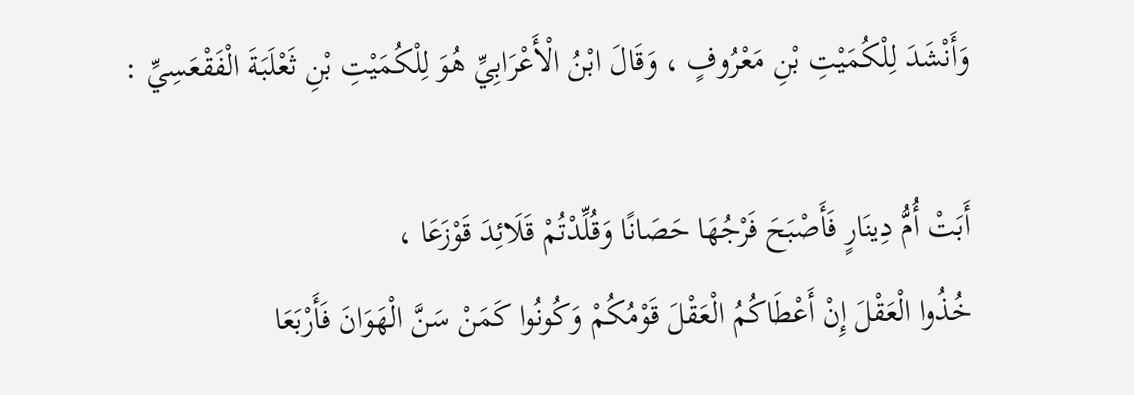وَأَنْشَدَ لِلْكُمَيْتِ بْنِ مَعْرُوفٍ ، وَقَالَ ابْنُ الْأَعْرَابِيِّ هُوَ لِلْكُمَيْتِ بْنِ ثَعْلَبَةَ الْفَقْعَسِيِّ :

أَبَتْ أُمُّ دِينَارٍ فَأَصْبَحَ فَرْجُهَا حَصَانًا وَقُلِّدْتُمْ قَلَائِدَ قَوْزَعَا ،
خُذُوا الْعَقْلَ إِنْ أَعْطَاكُمُ الْعَقْلَ قَوْمُكُمْ وَكُونُوا كَمَنْ سَنَّ الْهَوَانَ فَأَرْبَعَا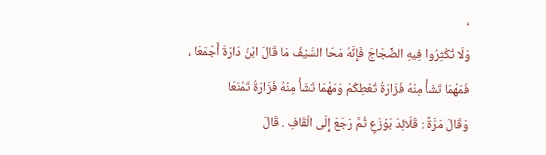،
وَلَا تُكْثِرُوا فِيهِ الضِّجَاجَ فَإِنَّهُ مَحَا السَّيْفُ مَا قَالَ ابْنُ دَارَةَ أَجْمَعَا ،
فَمَهْمَا تَشَأْ مِنْهُ فَزَارَةُ تُعْطِكُمْ وَمَهْمَا تَشَأْ مِنْهُ فَزَارَةُ تَمْنَعَا
وَقَالَ مَرَّةً : قَلَائِدَ بَوْزَعٍ ثُمَّ رَجَعَ إِلَى الْقَافِ . قَالَ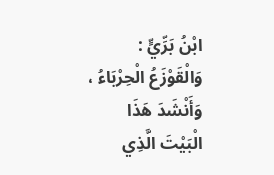ابْنُ بَرِّيٍّ : وَالْقَوْزَعُ الْحِرْبَاءُ ، وَأَنْشَدَ هَذَا الْبَيْتَ الَّذِي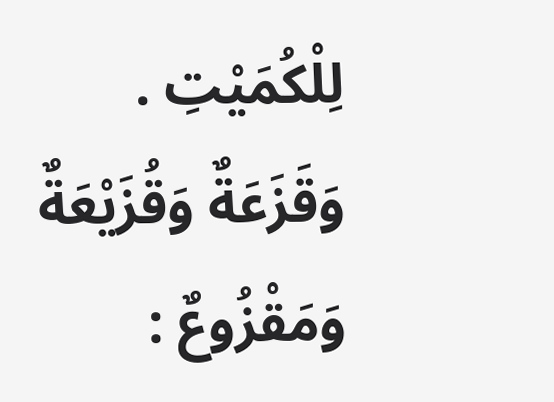لِلْكُمَيْتِ . وَقَزَعَةٌ وَقُزَيْعَةٌ وَمَقْزُوعٌ :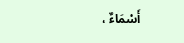أَسْمَاءٌ ،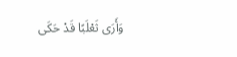وَأَرَى ثَعْلَبًا قَدْ حَكَى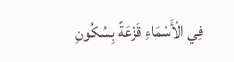فِي الْأَسْمَاءِ قَزْعَةً بِسُكُونِ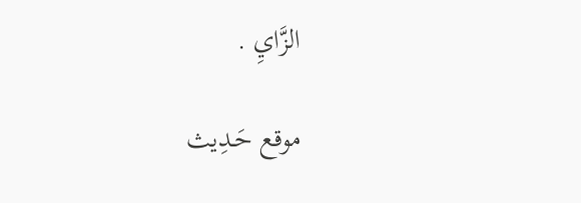الزَّايِ .

موقع حَـدِيث